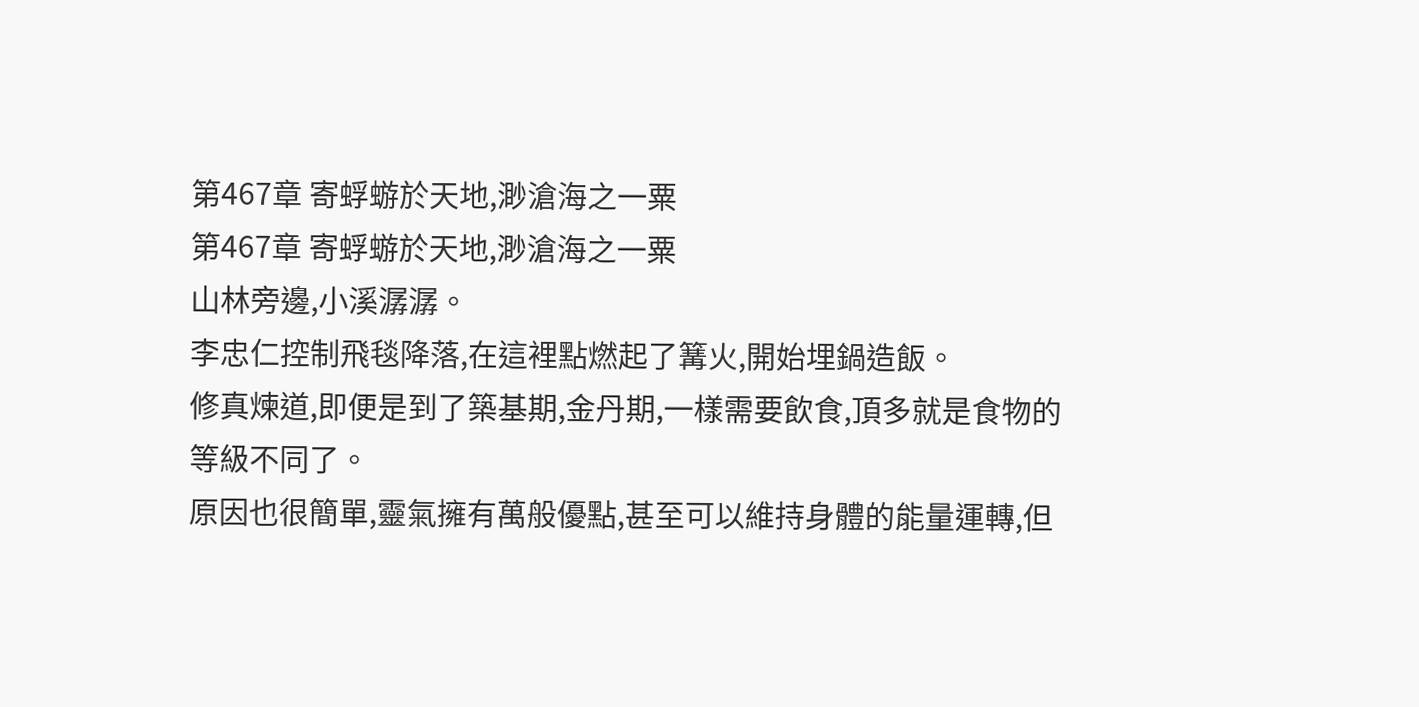第467章 寄蜉蝣於天地,渺滄海之一粟
第467章 寄蜉蝣於天地,渺滄海之一粟
山林旁邊,小溪潺潺。
李忠仁控制飛毯降落,在這裡點燃起了篝火,開始埋鍋造飯。
修真煉道,即便是到了築基期,金丹期,一樣需要飲食,頂多就是食物的等級不同了。
原因也很簡單,靈氣擁有萬般優點,甚至可以維持身體的能量運轉,但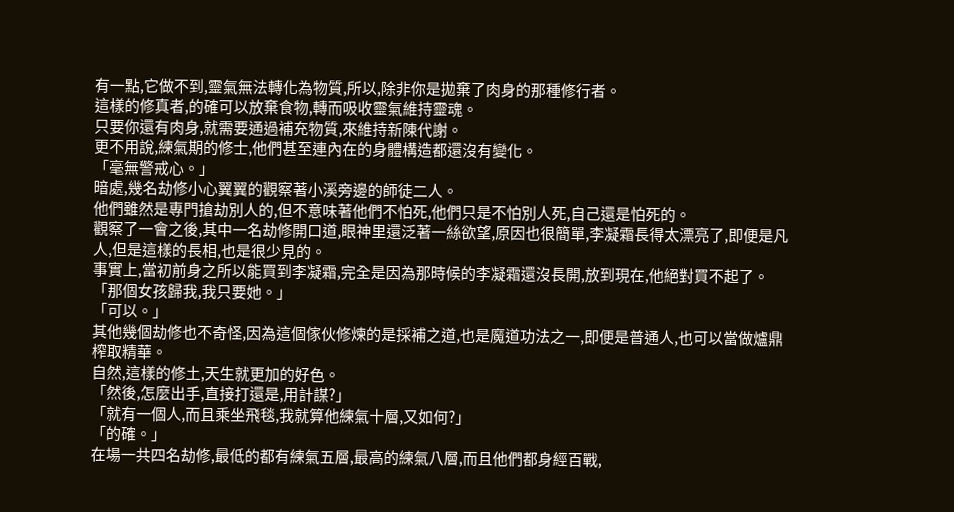有一點,它做不到,靈氣無法轉化為物質,所以,除非你是拋棄了肉身的那種修行者。
這樣的修真者,的確可以放棄食物,轉而吸收靈氣維持靈魂。
只要你還有肉身,就需要通過補充物質,來維持新陳代謝。
更不用說,練氣期的修士,他們甚至連內在的身體構造都還沒有變化。
「毫無警戒心。」
暗處,幾名劫修小心翼翼的觀察著小溪旁邊的師徒二人。
他們雖然是專門搶劫別人的,但不意味著他們不怕死,他們只是不怕別人死,自己還是怕死的。
觀察了一會之後,其中一名劫修開口道,眼神里還泛著一絲欲望,原因也很簡單,李凝霜長得太漂亮了,即便是凡人,但是這樣的長相,也是很少見的。
事實上,當初前身之所以能買到李凝霜,完全是因為那時候的李凝霜還沒長開,放到現在,他絕對買不起了。
「那個女孩歸我,我只要她。」
「可以。」
其他幾個劫修也不奇怪,因為這個傢伙修煉的是採補之道,也是魔道功法之一,即便是普通人,也可以當做爐鼎榨取精華。
自然,這樣的修土,天生就更加的好色。
「然後,怎麼出手,直接打還是,用計謀?」
「就有一個人,而且乘坐飛毯,我就算他練氣十層,又如何?」
「的確。」
在場一共四名劫修,最低的都有練氣五層,最高的練氣八層,而且他們都身經百戰,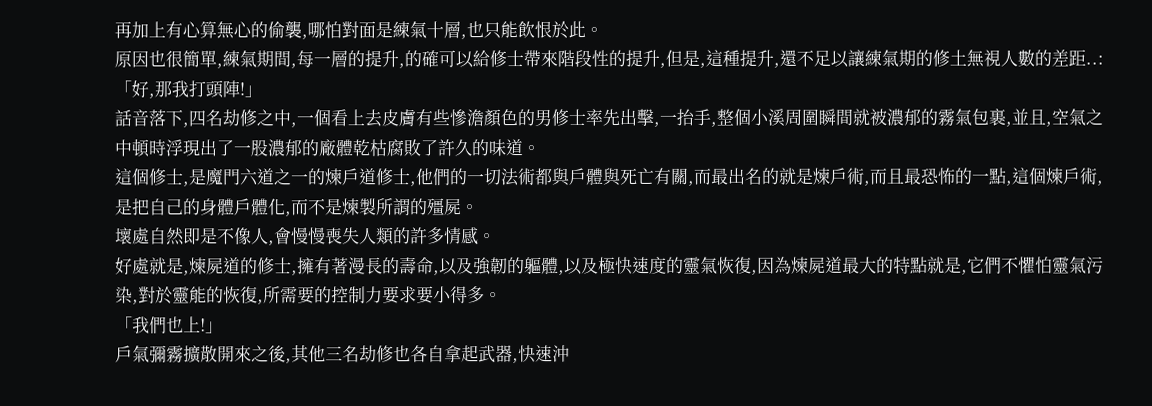再加上有心算無心的偷襲,哪怕對面是練氣十層,也只能飲恨於此。
原因也很簡單,練氣期間,每一層的提升,的確可以給修士帶來階段性的提升,但是,這種提升,還不足以讓練氣期的修土無視人數的差距..:
「好,那我打頭陣!」
話音落下,四名劫修之中,一個看上去皮膚有些慘澹顏色的男修士率先出擊,一抬手,整個小溪周圍瞬間就被濃郁的霧氣包裹,並且,空氣之中頓時浮現出了一股濃郁的廠體乾枯腐敗了許久的味道。
這個修士,是魔門六道之一的煉戶道修士,他們的一切法術都與戶體與死亡有關,而最出名的就是煉戶術,而且最恐怖的一點,這個煉戶術,是把自己的身體戶體化,而不是煉製所謂的殭屍。
壞處自然即是不像人,會慢慢喪失人類的許多情感。
好處就是,煉屍道的修士,擁有著漫長的壽命,以及強韌的軀體,以及極快速度的靈氣恢復,因為煉屍道最大的特點就是,它們不懼怕靈氣污染,對於靈能的恢復,所需要的控制力要求要小得多。
「我們也上!」
戶氣彌霧擴散開來之後,其他三名劫修也各自拿起武器,快速沖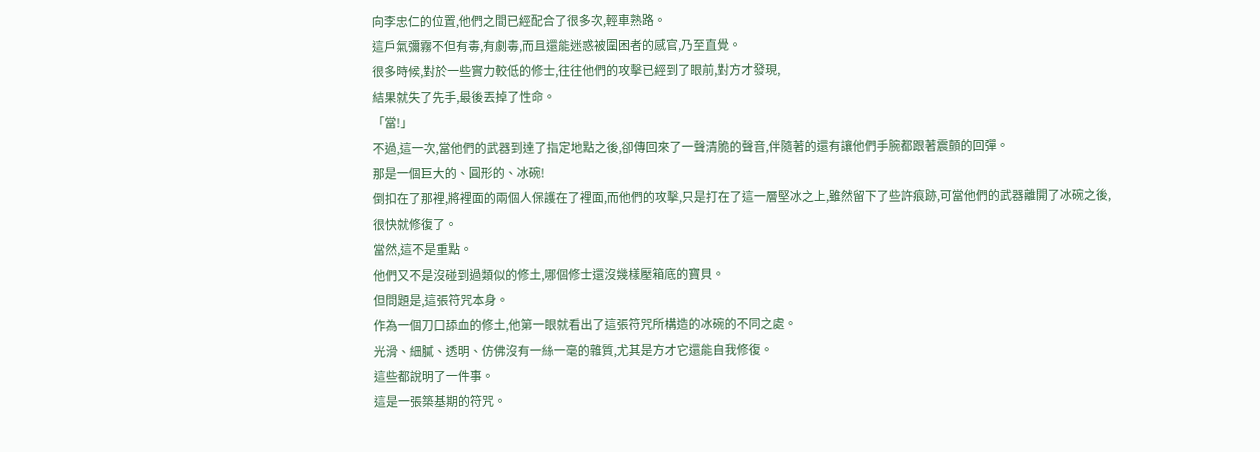向李忠仁的位置,他們之間已經配合了很多次,輕車熟路。
這戶氣彌霧不但有毒,有劇毒,而且還能迷惑被圍困者的感官,乃至直覺。
很多時候,對於一些實力較低的修士,往往他們的攻擊已經到了眼前,對方才發現,
結果就失了先手,最後丟掉了性命。
「當!」
不過,這一次,當他們的武器到達了指定地點之後,卻傳回來了一聲清脆的聲音,伴隨著的還有讓他們手腕都跟著震顫的回彈。
那是一個巨大的、圓形的、冰碗!
倒扣在了那裡,將裡面的兩個人保護在了裡面,而他們的攻擊,只是打在了這一層堅冰之上,雖然留下了些許痕跡,可當他們的武器離開了冰碗之後,很快就修復了。
當然,這不是重點。
他們又不是沒碰到過類似的修土,哪個修士還沒幾樣壓箱底的寶貝。
但問題是,這張符咒本身。
作為一個刀口舔血的修土,他第一眼就看出了這張符咒所構造的冰碗的不同之處。
光滑、細膩、透明、仿佛沒有一絲一毫的雜質,尤其是方才它還能自我修復。
這些都說明了一件事。
這是一張築基期的符咒。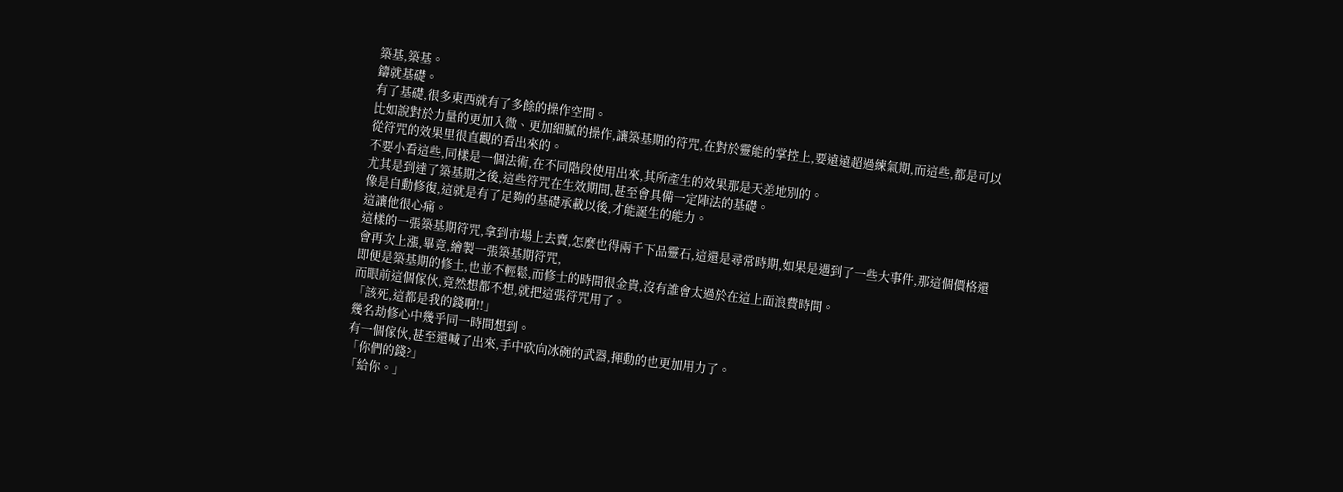築基,築基。
鑄就基礎。
有了基礎,很多東西就有了多餘的操作空間。
比如說對於力量的更加入微、更加細膩的操作,讓築基期的符咒,在對於靈能的掌控上,要遠遠超過練氣期,而這些,都是可以從符咒的效果里很直觀的看出來的。
不要小看這些,同樣是一個法術,在不同階段使用出來,其所產生的效果那是天差地別的。
尤其是到達了築基期之後,這些符咒在生效期間,甚至會具備一定陣法的基礎。
像是自動修復,這就是有了足夠的基礎承載以後,才能誕生的能力。
這讓他很心痛。
這樣的一張築基期符咒,拿到市場上去賣,怎麼也得兩千下品靈石,這還是尋常時期,如果是遇到了一些大事件,那這個價格還會再次上漲,畢竟,繪製一張築基期符咒,
即便是築基期的修土,也並不輕鬆,而修士的時間很金貴,沒有誰會太過於在這上面浪費時間。
而眼前這個傢伙,竟然想都不想,就把這張符咒用了。
「該死,這都是我的錢啊!!」
幾名劫修心中幾乎同一時間想到。
有一個傢伙,甚至還喊了出來,手中砍向冰碗的武器,揮動的也更加用力了。
「你們的錢?」
「給你。」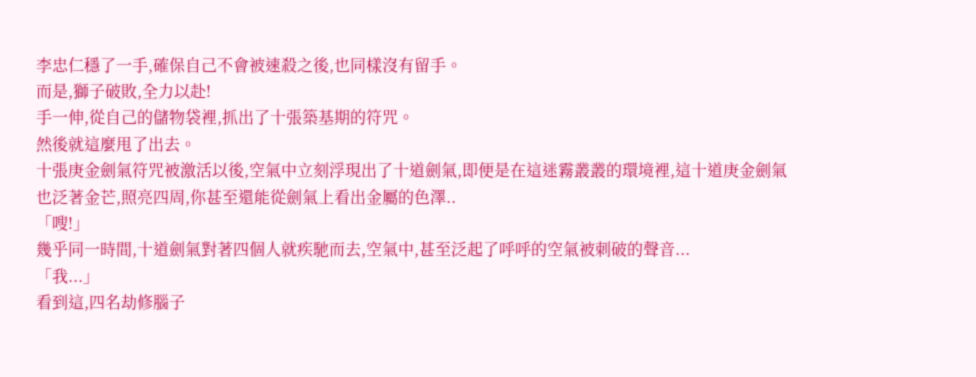李忠仁穩了一手,確保自己不會被速殺之後,也同樣沒有留手。
而是,獅子破敗,全力以赴!
手一伸,從自己的儲物袋裡,抓出了十張築基期的符咒。
然後就這麼甩了出去。
十張庚金劍氣符咒被激活以後,空氣中立刻浮現出了十道劍氣,即便是在這迷霧叢叢的環境裡,這十道庚金劍氣也泛著金芒,照亮四周,你甚至還能從劍氣上看出金屬的色澤..
「嗖!」
幾乎同一時間,十道劍氣對著四個人就疾馳而去,空氣中,甚至泛起了呼呼的空氣被刺破的聲音...
「我...」
看到這,四名劫修腦子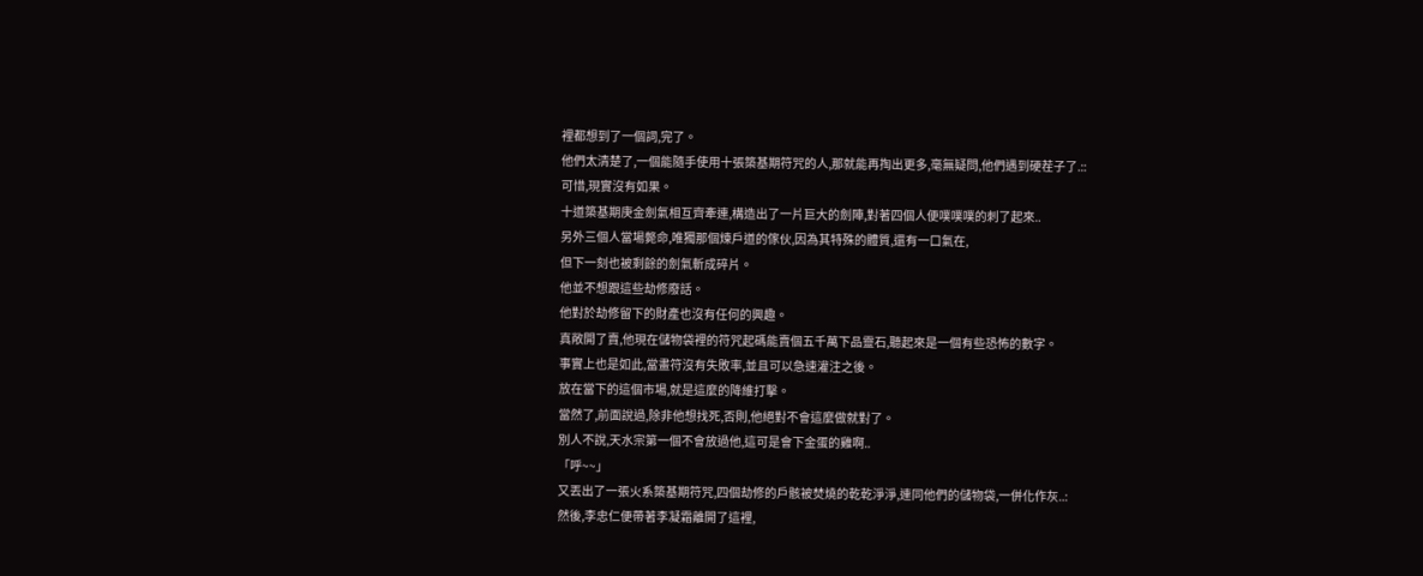裡都想到了一個詞,完了。
他們太清楚了,一個能隨手使用十張築基期符咒的人,那就能再掏出更多,毫無疑問,他們遇到硬茬子了.::
可惜,現實沒有如果。
十道築基期庚金劍氣相互齊牽連,構造出了一片巨大的劍陣,對著四個人便噗噗噗的刺了起來..
另外三個人當場斃命,唯獨那個煉戶道的傢伙,因為其特殊的體質,還有一口氣在,
但下一刻也被剩餘的劍氣斬成碎片。
他並不想跟這些劫修廢話。
他對於劫修留下的財產也沒有任何的興趣。
真敞開了賣,他現在儲物袋裡的符咒起碼能賣個五千萬下品靈石,聽起來是一個有些恐怖的數字。
事實上也是如此,當畫符沒有失敗率,並且可以急速灌注之後。
放在當下的這個市場,就是這麼的降維打擊。
當然了,前面說過,除非他想找死,否則,他絕對不會這麼做就對了。
別人不說,天水宗第一個不會放過他,這可是會下金蛋的雞啊..
「呼~~」
又丟出了一張火系築基期符咒,四個劫修的戶骸被焚燒的乾乾淨淨,連同他們的儲物袋,一併化作灰..:
然後,李忠仁便帶著李凝霜離開了這裡,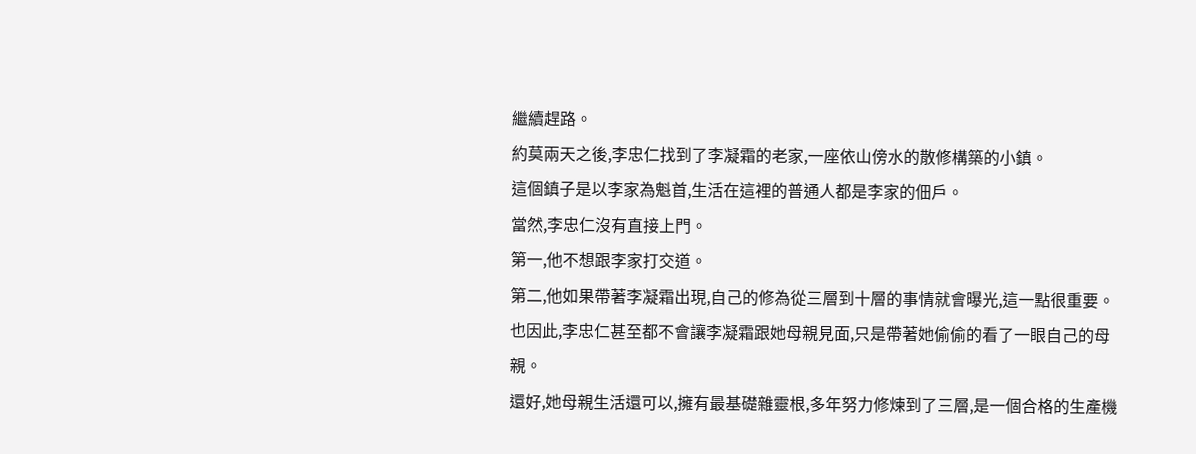繼續趕路。
約莫兩天之後,李忠仁找到了李凝霜的老家,一座依山傍水的散修構築的小鎮。
這個鎮子是以李家為魁首,生活在這裡的普通人都是李家的佃戶。
當然,李忠仁沒有直接上門。
第一,他不想跟李家打交道。
第二,他如果帶著李凝霜出現,自己的修為從三層到十層的事情就會曝光,這一點很重要。
也因此,李忠仁甚至都不會讓李凝霜跟她母親見面,只是帶著她偷偷的看了一眼自己的母親。
還好,她母親生活還可以,擁有最基礎雜靈根,多年努力修煉到了三層,是一個合格的生產機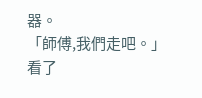器。
「師傅,我們走吧。」
看了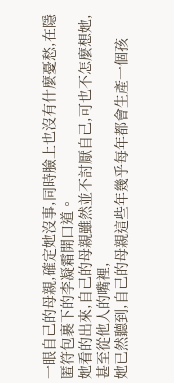一眼自己的母親,確定她沒事,同時臉上也沒有什麼憂愁,在隱匿符包裹下的李凝霜開口道。
她看的出來,自己的母親雖然並不討厭自己,可也不怎麼想她,甚至從他人的嘴裡,
她已然聽到,自己的母親這些年幾乎每年都會生產一個孩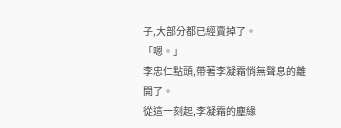子,大部分都已經賣掉了。
「嗯。」
李忠仁點頭,帶著李凝霜悄無聲息的離開了。
從這一刻起,李凝霜的塵緣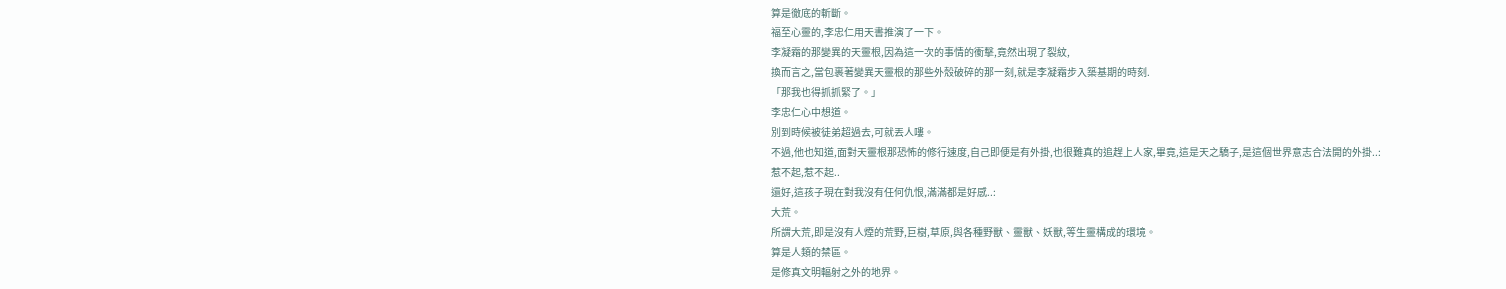算是徹底的斬斷。
福至心靈的,李忠仁用天書推演了一下。
李凝霜的那變異的天靈根,因為這一次的事情的衝擊,竟然出現了裂紋,
換而言之,當包裹著變異天靈根的那些外殼破碎的那一刻,就是李凝霜步入築基期的時刻.
「那我也得抓抓緊了。」
李忠仁心中想道。
別到時候被徒弟超過去,可就丟人嘍。
不過,他也知道,面對天靈根那恐怖的修行速度,自己即便是有外掛,也很難真的追趕上人家,畢竟,這是天之驕子,是這個世界意志合法開的外掛..:
惹不起,惹不起..
還好,這孩子現在對我沒有任何仇恨,滿滿都是好感..:
大荒。
所謂大荒,即是沒有人煙的荒野,巨樹,草原,與各種野獸、靈獸、妖獸,等生靈構成的環境。
算是人類的禁區。
是修真文明輻射之外的地界。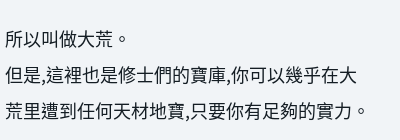所以叫做大荒。
但是,這裡也是修士們的寶庫,你可以幾乎在大荒里遭到任何天材地寶,只要你有足夠的實力。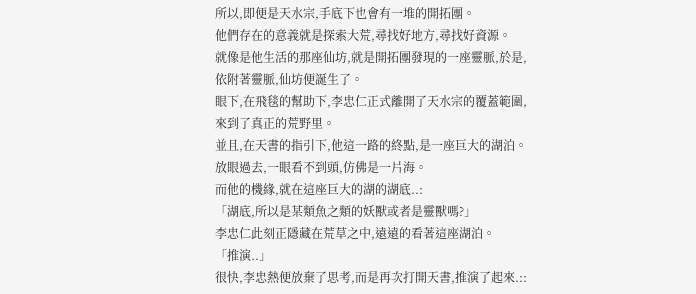所以,即便是天水宗,手底下也會有一堆的開拓團。
他們存在的意義就是探索大荒,尋找好地方,尋找好資源。
就像是他生活的那座仙坊,就是開拓團發現的一座靈脈,於是,依附著靈脈,仙坊便誕生了。
眼下,在飛毯的幫助下,李忠仁正式離開了天水宗的覆蓋範圍,來到了真正的荒野里。
並且,在天書的指引下,他這一路的終點,是一座巨大的湖泊。
放眼過去,一眼看不到頭,仿佛是一片海。
而他的機緣,就在這座巨大的湖的湖底..:
「湖底,所以是某類魚之類的妖獸或者是靈獸嗎?」
李忠仁此刻正隱藏在荒草之中,遠遠的看著這座湖泊。
「推演..」
很快,李忠熱便放棄了思考,而是再次打開天書,推演了起來.::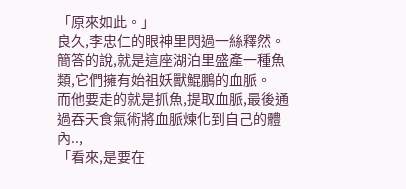「原來如此。」
良久,李忠仁的眼神里閃過一絲釋然。
簡答的說,就是這座湖泊里盛產一種魚類,它們擁有始祖妖獸鯤鵬的血脈。
而他要走的就是抓魚,提取血脈,最後通過吞天食氣術將血脈煉化到自己的體內..,
「看來,是要在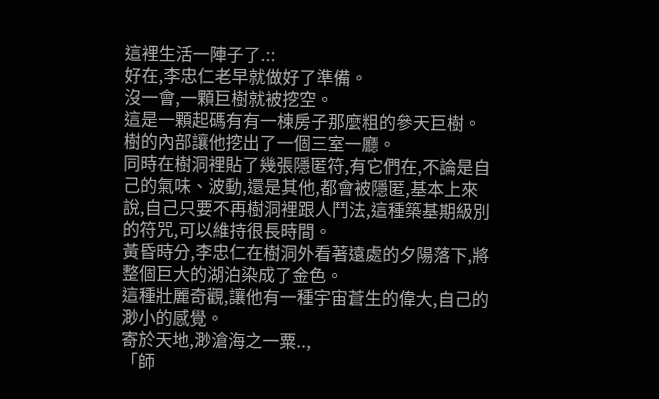這裡生活一陣子了.::
好在,李忠仁老早就做好了準備。
沒一會,一顆巨樹就被挖空。
這是一顆起碼有有一棟房子那麼粗的參天巨樹。
樹的內部讓他挖出了一個三室一廳。
同時在樹洞裡貼了幾張隱匿符,有它們在,不論是自己的氣味、波動,還是其他,都會被隱匿,基本上來說,自己只要不再樹洞裡跟人鬥法,這種築基期級別的符咒,可以維持很長時間。
黃昏時分,李忠仁在樹洞外看著遠處的夕陽落下,將整個巨大的湖泊染成了金色。
這種壯麗奇觀,讓他有一種宇宙蒼生的偉大,自己的渺小的感覺。
寄於天地,渺滄海之一粟..,
「師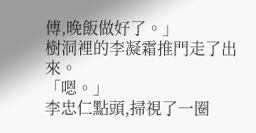傅,晚飯做好了。」
樹洞裡的李凝霜推門走了出來。
「嗯。」
李忠仁點頭,掃視了一圈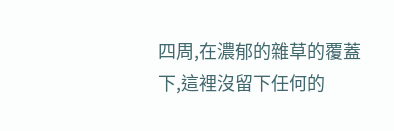四周,在濃郁的雜草的覆蓋下,這裡沒留下任何的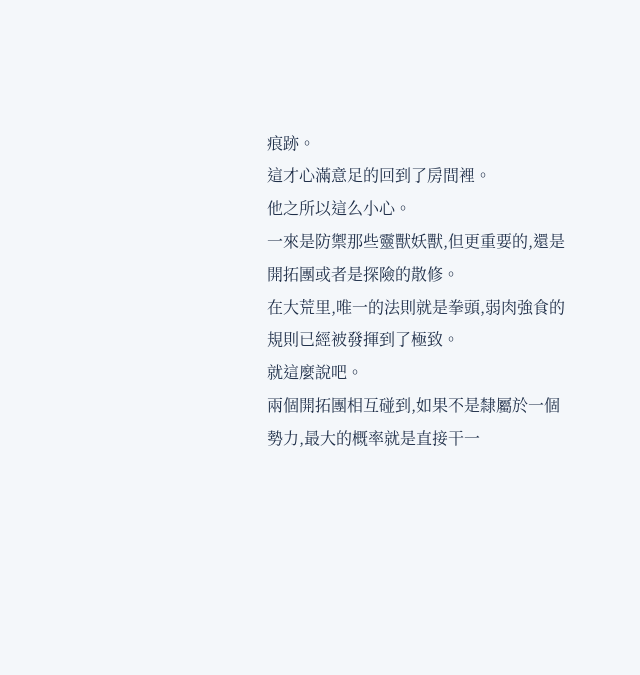痕跡。
這才心滿意足的回到了房間裡。
他之所以這么小心。
一來是防禦那些靈獸妖獸,但更重要的,還是開拓團或者是探險的散修。
在大荒里,唯一的法則就是拳頭,弱肉強食的規則已經被發揮到了極致。
就這麼說吧。
兩個開拓團相互碰到,如果不是隸屬於一個勢力,最大的概率就是直接干一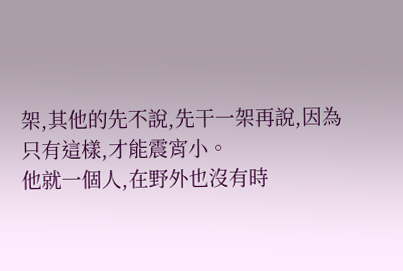架,其他的先不說,先干一架再說,因為只有這樣,才能震宵小。
他就一個人,在野外也沒有時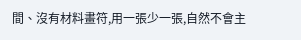間、沒有材料畫符,用一張少一張,自然不會主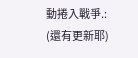動捲入戰爭.:
(還有更新耶)